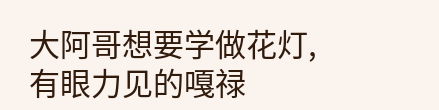大阿哥想要学做花灯,有眼力见的嘎禄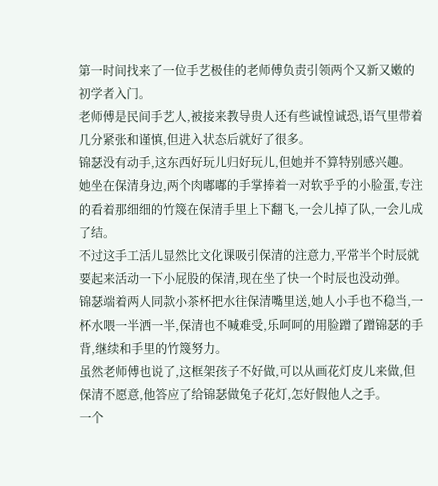第一时间找来了一位手艺极佳的老师傅负责引领两个又新又嫩的初学者入门。
老师傅是民间手艺人,被接来教导贵人还有些诚惶诚恐,语气里带着几分紧张和谨慎,但进入状态后就好了很多。
锦瑟没有动手,这东西好玩儿归好玩儿,但她并不算特别感兴趣。
她坐在保清身边,两个肉嘟嘟的手掌捧着一对软乎乎的小脸蛋,专注的看着那细细的竹篾在保清手里上下翻飞,一会儿掉了队,一会儿成了结。
不过这手工活儿显然比文化课吸引保清的注意力,平常半个时辰就要起来活动一下小屁股的保清,现在坐了快一个时辰也没动弹。
锦瑟端着两人同款小茶杯把水往保清嘴里送,她人小手也不稳当,一杯水喂一半洒一半,保清也不喊难受,乐呵呵的用脸蹭了蹭锦瑟的手背,继续和手里的竹篾努力。
虽然老师傅也说了,这框架孩子不好做,可以从画花灯皮儿来做,但保清不愿意,他答应了给锦瑟做兔子花灯,怎好假他人之手。
一个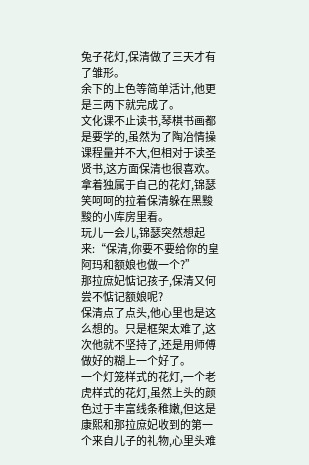兔子花灯,保清做了三天才有了雏形。
余下的上色等简单活计,他更是三两下就完成了。
文化课不止读书,琴棋书画都是要学的,虽然为了陶冶情操课程量并不大,但相对于读圣贤书,这方面保清也很喜欢。
拿着独属于自己的花灯,锦瑟笑呵呵的拉着保清躲在黑黢黢的小库房里看。
玩儿一会儿,锦瑟突然想起来:“保清,你要不要给你的皇阿玛和额娘也做一个?”
那拉庶妃惦记孩子,保清又何尝不惦记额娘呢?
保清点了点头,他心里也是这么想的。只是框架太难了,这次他就不坚持了,还是用师傅做好的糊上一个好了。
一个灯笼样式的花灯,一个老虎样式的花灯,虽然上头的颜色过于丰富线条稚嫩,但这是康熙和那拉庶妃收到的第一个来自儿子的礼物,心里头难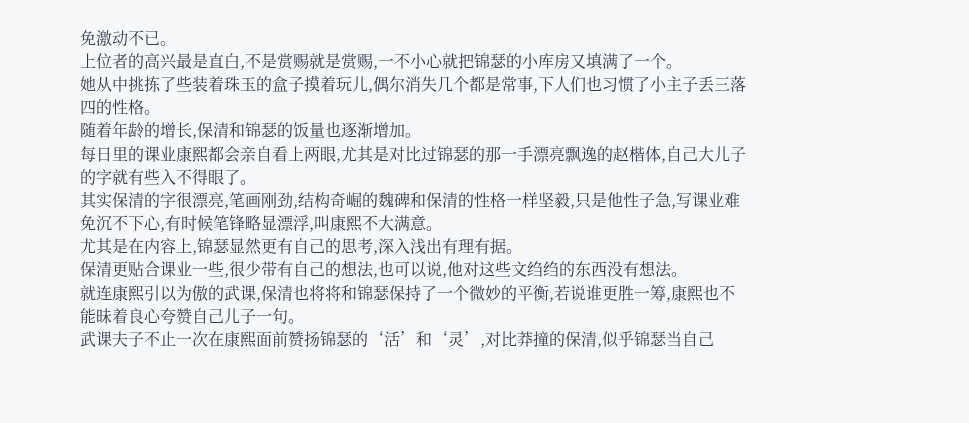免激动不已。
上位者的高兴最是直白,不是赏赐就是赏赐,一不小心就把锦瑟的小库房又填满了一个。
她从中挑拣了些装着珠玉的盒子摸着玩儿,偶尔消失几个都是常事,下人们也习惯了小主子丢三落四的性格。
随着年龄的增长,保清和锦瑟的饭量也逐渐增加。
每日里的课业康熙都会亲自看上两眼,尤其是对比过锦瑟的那一手漂亮飘逸的赵楷体,自己大儿子的字就有些入不得眼了。
其实保清的字很漂亮,笔画刚劲,结构奇崛的魏碑和保清的性格一样坚毅,只是他性子急,写课业难免沉不下心,有时候笔锋略显漂浮,叫康熙不大满意。
尤其是在内容上,锦瑟显然更有自己的思考,深入浅出有理有据。
保清更贴合课业一些,很少带有自己的想法,也可以说,他对这些文绉绉的东西没有想法。
就连康熙引以为傲的武课,保清也将将和锦瑟保持了一个微妙的平衡,若说谁更胜一筹,康熙也不能昧着良心夸赞自己儿子一句。
武课夫子不止一次在康熙面前赞扬锦瑟的‘活’和‘灵’,对比莽撞的保清,似乎锦瑟当自己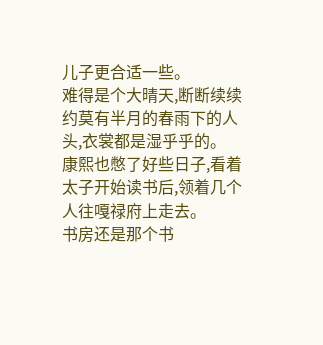儿子更合适一些。
难得是个大晴天,断断续续约莫有半月的春雨下的人头,衣裳都是湿乎乎的。
康熙也憋了好些日子,看着太子开始读书后,领着几个人往嘎禄府上走去。
书房还是那个书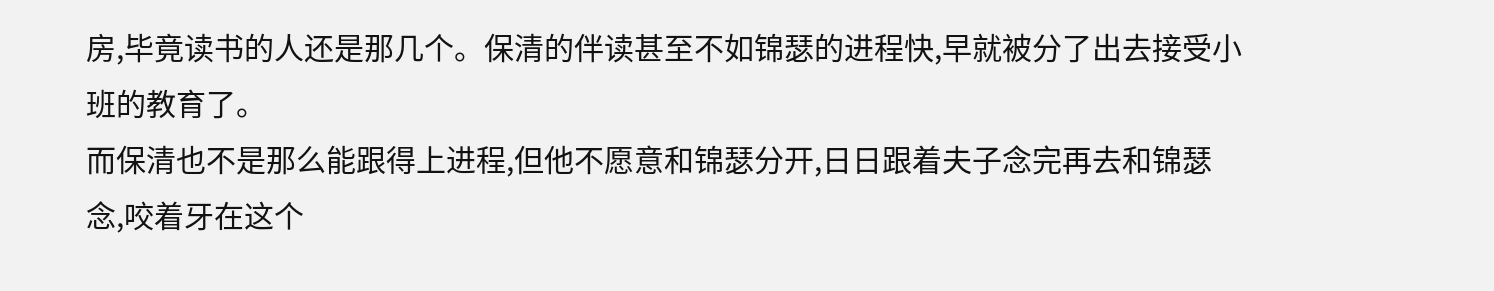房,毕竟读书的人还是那几个。保清的伴读甚至不如锦瑟的进程快,早就被分了出去接受小班的教育了。
而保清也不是那么能跟得上进程,但他不愿意和锦瑟分开,日日跟着夫子念完再去和锦瑟念,咬着牙在这个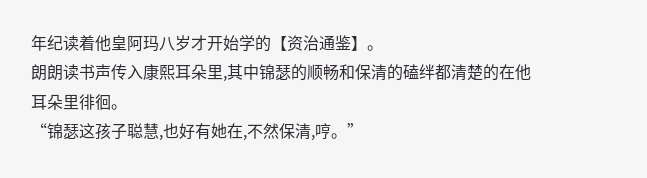年纪读着他皇阿玛八岁才开始学的【资治通鉴】。
朗朗读书声传入康熙耳朵里,其中锦瑟的顺畅和保清的磕绊都清楚的在他耳朵里徘徊。
“锦瑟这孩子聪慧,也好有她在,不然保清,哼。”